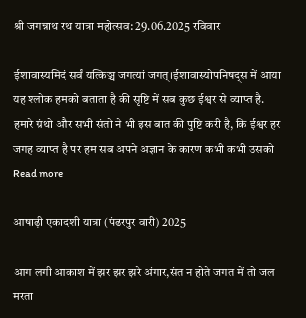श्री जगन्नाथ रथ यात्रा महोत्सव: 29.06.2025 रविवार

ईशावास्यमिदं सर्वं यत्किञ्च जगत्यां जगत्।ईशावास्योपनिषद्स में आया यह श्लोक हमको बताता है की सृष्टि में सब कुछ ईश्वर से व्याप्त है. हमारे ग्रंथो और सभी संतो ने भी इस बात की पुष्टि करी है, कि ईश्वर हर जगह व्याप्त है पर हम सब अपने अज्ञान के कारण कभी कभी उसको Read more

आषाढ़ी एकादशी यात्रा (पंढरपुर वारी) 2025

आग लगी आकाश में झर झर झरे अंगार,संत न होते जगत में तो जल मरता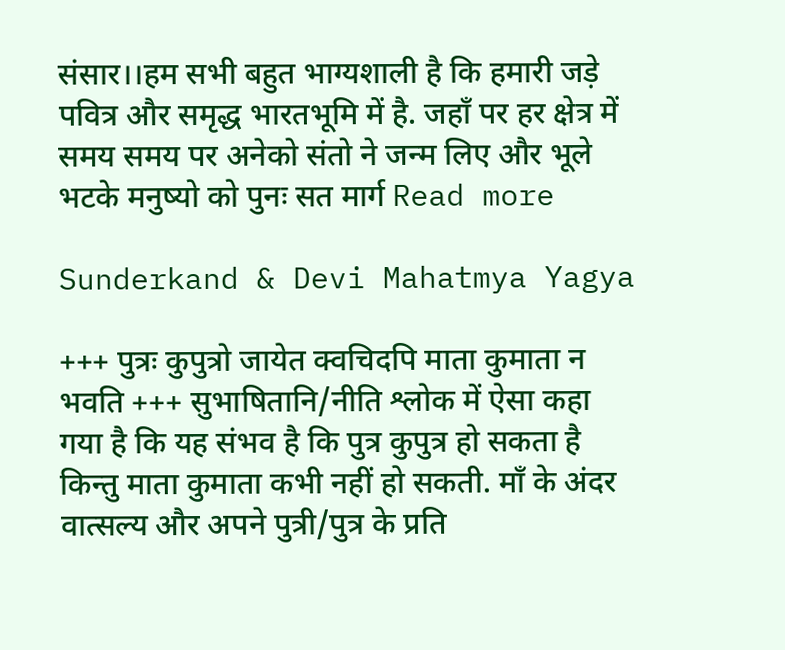संसार।।हम सभी बहुत भाग्यशाली है कि हमारी जड़े पवित्र और समृद्ध भारतभूमि में है. जहाँ पर हर क्षेत्र में समय समय पर अनेको संतो ने जन्म लिए और भूले भटके मनुष्यो को पुनः सत मार्ग Read more

Sunderkand & Devi Mahatmya Yagya

+++ पुत्रः कुपुत्रो जायेत क्वचिदपि माता कुमाता न भवति +++ सुभाषितानि/नीति श्लोक में ऐसा कहा गया है कि यह संभव है कि पुत्र कुपुत्र हो सकता है किन्तु माता कुमाता कभी नहीं हो सकती. माँ के अंदर वात्सल्य और अपने पुत्री/पुत्र के प्रति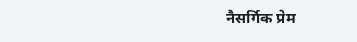नैसर्गिक प्रेम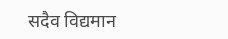सदैव विद्यमान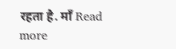रहता है. माँ Read more